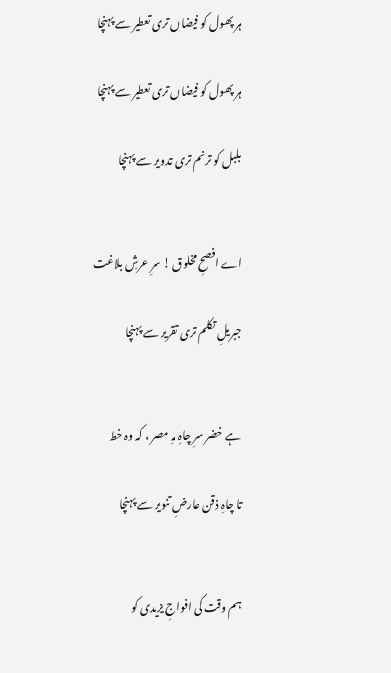ہر پھول کو فیضاں تری تعطیر سے پہنچا

ہر پھول کو فیضاں تری تعطیر سے پہنچا

بلبل کو ترنم تری تدویر سے پہنچا


اے افصحِ مخلوق ! سرِ عرشِ بلاغت

جبریلِ تکلم تری تقریر سے پہنچا


ہے خضر سرِ چاہِ مہِ مصر ، کہ وہ خط

تا چاہِ ذقن عارضِ تنویر سے پہنچا


ہم وقت کی افواجِ یزیدی کو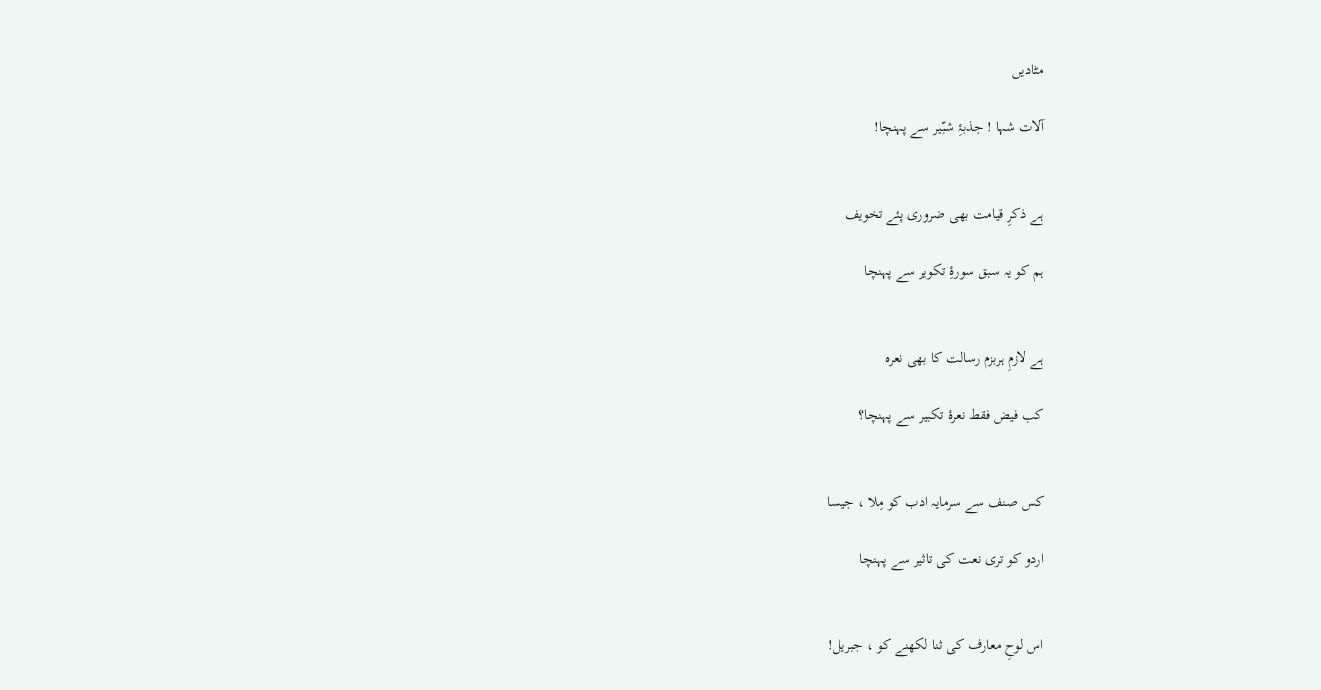مٹادیں

آلات شہا ! جذبۂِ شبّیر سے پہنچا!


ہے ذکرِ قیامت بھی ضروری پئے تخویف

ہم کو یہ سبق سورۂِ تکویر سے پہنچا


ہے لازمِ ہربزم رسالت کا بھی نعرہ

کب فیض فقط نعرۂ تکبیر سے پہنچا؟


کس صنف سے سرمایہ ادب کو مِلا ، جیسا

اردو کو تری نعت کی تاثیر سے پہنچا


اس لوحِ معارف کی ثنا لکھنے کو ، جبریل!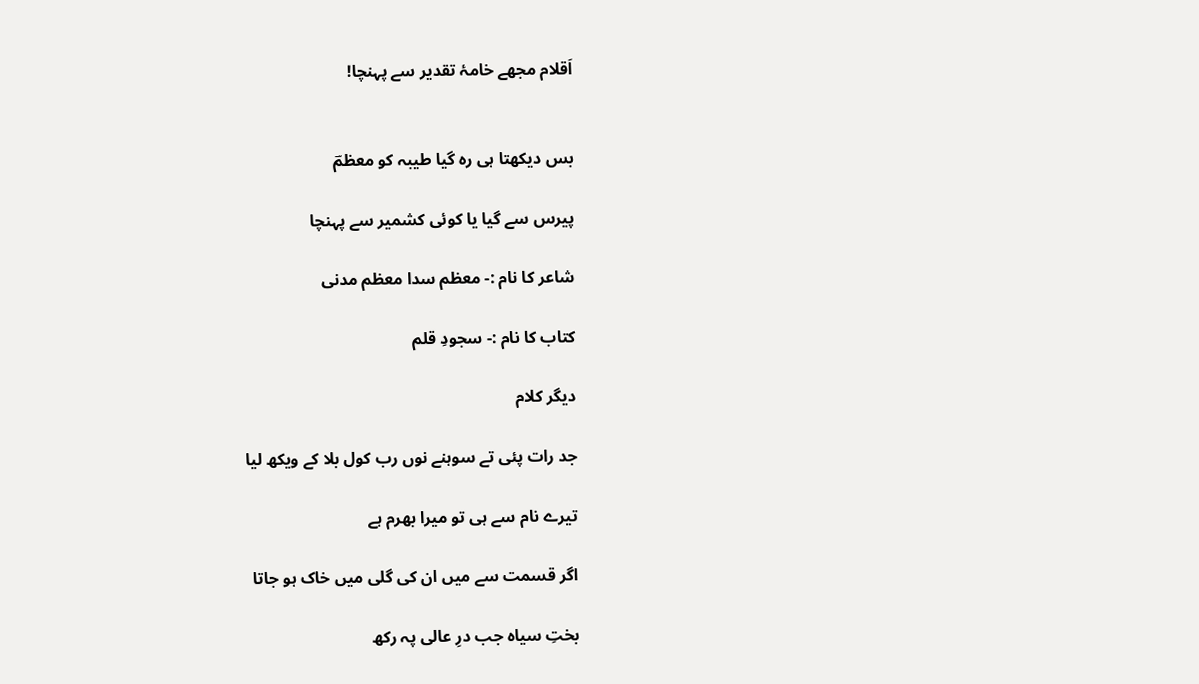اَقلام مجھے خامۂ تقدیر سے پہنچا!


بس دیکھتا ہی رہ گیا طیبہ کو معظمؔ

پیرس سے گیا یا کوئی کشمیر سے پہنچا

شاعر کا نام :- معظم سدا معظم مدنی

کتاب کا نام :- سجودِ قلم

دیگر کلام

جد رات پئی تے سوہنے نوں رب کول بلا کے ویکھ لیا

تیرے نام سے ہی تو میرا بھرم ہے

اگر قسمت سے میں ان کی گلی میں خاک ہو جاتا

بختِ سیاہ جب درِ عالی پہ رکھ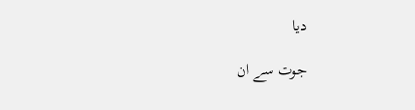دیا

جوت سے ان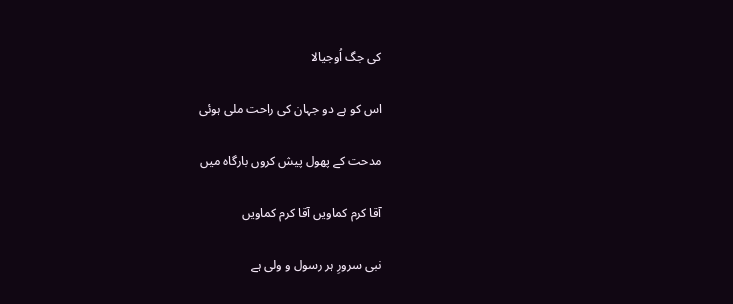کی جگ اُوجیالا

اس کو ہے دو جہان کی راحت ملی ہوئی

مدحت کے پھول پیش کروں بارگاہ میں

آقا کرم کماویں آقا کرم کماویں

نبی سرورِ ہر رسول و ولی ہے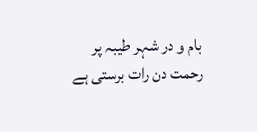بام و در شہر طیبہ پر رحمت دن رات برستی ہے